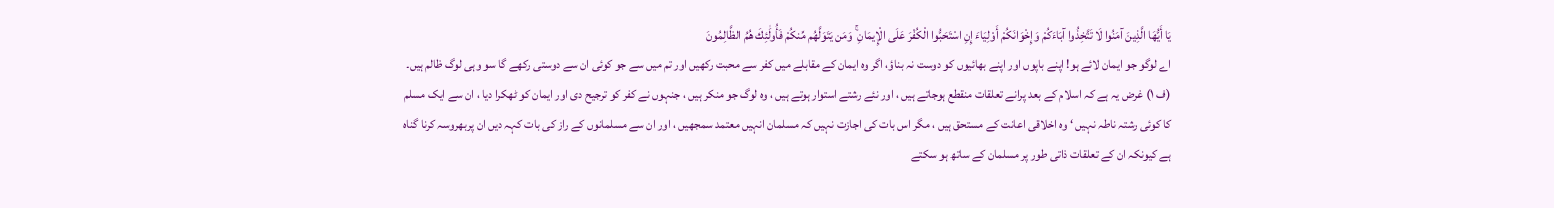يَا أَيُّهَا الَّذِينَ آمَنُوا لَا تَتَّخِذُوا آبَاءَكُمْ وَإِخْوَانَكُمْ أَوْلِيَاءَ إِنِ اسْتَحَبُّوا الْكُفْرَ عَلَى الْإِيمَانِ ۚ وَمَن يَتَوَلَّهُم مِّنكُمْ فَأُولَٰئِكَ هُمُ الظَّالِمُونَ
اے لوگو جو ایمان لائے ہو! اپنے باپوں اور اپنے بھائیوں کو دوست نہ بناؤ، اگر وہ ایمان کے مقابلے میں کفر سے محبت رکھیں اور تم میں سے جو کوئی ان سے دوستی رکھے گا سو وہی لوگ ظالم ہیں۔
(ف ١) غرض یہ ہے کہ اسلام کے بعد پرانے تعلقات منقطع ہوجاتے ہیں ، اور نئے رشتے استوار ہوتے ہیں ، وہ لوگ جو منکر ہیں ، جنہوں نے کفر کو ترجیح دی اور ایمان کو ٹھکرا دیا ، ان سے ایک مسلم کا کوئی رشتہ ناطہ نہیں ‘ وہ اخلاقی اعانت کے مستحق ہیں ، مگر اس بات کی اجازت نہیں کہ مسلمان انہیں معتمد سمجھیں ، اور ان سے مسلمانوں کے راز کی بات کہہ دیں ان پربھروسہ کرنا گناہ ہے کیونکہ ان کے تعلقات ذاتی طور پر مسلمان کے ساتھ ہو سکتے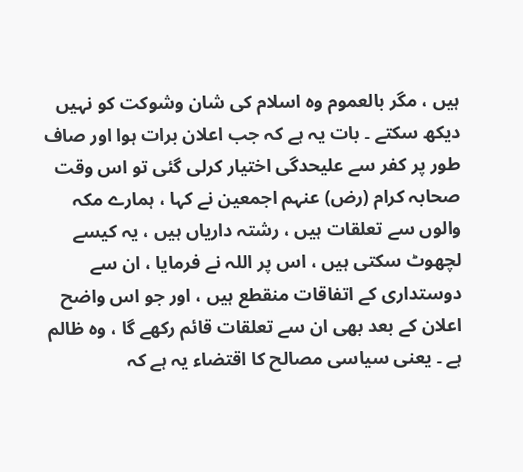ہیں ، مگر بالعموم وہ اسلام کی شان وشوکت کو نہیں دیکھ سکتے ۔ بات یہ ہے کہ جب اعلان برات ہوا اور صاف طور پر کفر سے علیحدگی اختیار کرلی گئی تو اس وقت صحابہ کرام (رض) عنہم اجمعین نے کہا ، ہمارے مکہ والوں سے تعلقات ہیں ، رشتہ داریاں ہیں ، یہ کیسے لچھوٹ سکتی ہیں ، اس پر اللہ نے فرمایا ، ان سے دوستداری کے اتفاقات منقطع ہیں ، اور جو اس واضح اعلان کے بعد بھی ان سے تعلقات قائم رکھے گا ، وہ ظالم ہے ۔ یعنی سیاسی مصالح کا اقتضاء یہ ہے کہ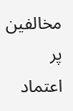مخالفین پر اعتماد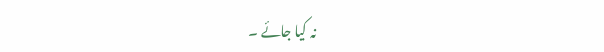نہ کیا جائے ۔